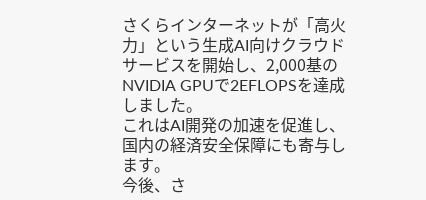さくらインターネットが「高火力」という生成AI向けクラウドサービスを開始し、2,000基のNVIDIA GPUで2EFLOPSを達成しました。
これはAI開発の加速を促進し、国内の経済安全保障にも寄与します。
今後、さ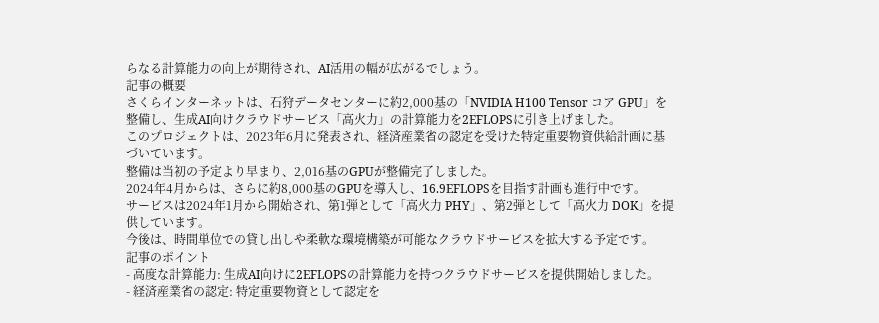らなる計算能力の向上が期待され、AI活用の幅が広がるでしょう。
記事の概要
さくらインターネットは、石狩データセンターに約2,000基の「NVIDIA H100 Tensor コア GPU」を整備し、生成AI向けクラウドサービス「高火力」の計算能力を2EFLOPSに引き上げました。
このプロジェクトは、2023年6月に発表され、経済産業省の認定を受けた特定重要物資供給計画に基づいています。
整備は当初の予定より早まり、2,016基のGPUが整備完了しました。
2024年4月からは、さらに約8,000基のGPUを導入し、16.9EFLOPSを目指す計画も進行中です。
サービスは2024年1月から開始され、第1弾として「高火力 PHY」、第2弾として「高火力 DOK」を提供しています。
今後は、時間単位での貸し出しや柔軟な環境構築が可能なクラウドサービスを拡大する予定です。
記事のポイント
- 高度な計算能力: 生成AI向けに2EFLOPSの計算能力を持つクラウドサービスを提供開始しました。
- 経済産業省の認定: 特定重要物資として認定を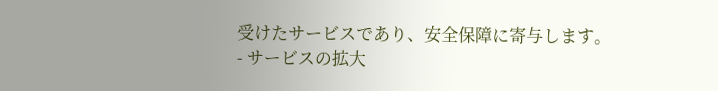受けたサービスであり、安全保障に寄与します。
- サービスの拡大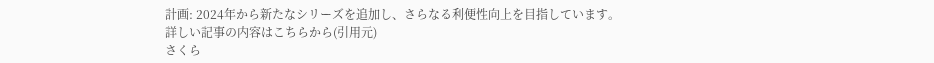計画: 2024年から新たなシリーズを追加し、さらなる利便性向上を目指しています。
詳しい記事の内容はこちらから(引用元)
さくら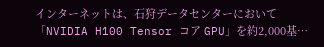インターネットは、石狩データセンターにおいて「NVIDIA H100 Tensor コア GPU」を約2,000基…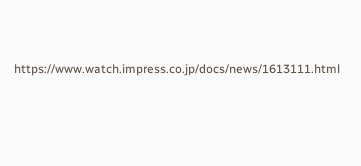https://www.watch.impress.co.jp/docs/news/1613111.html